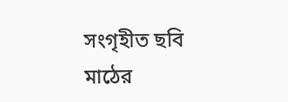সংগৃহীত ছবি
মাঠের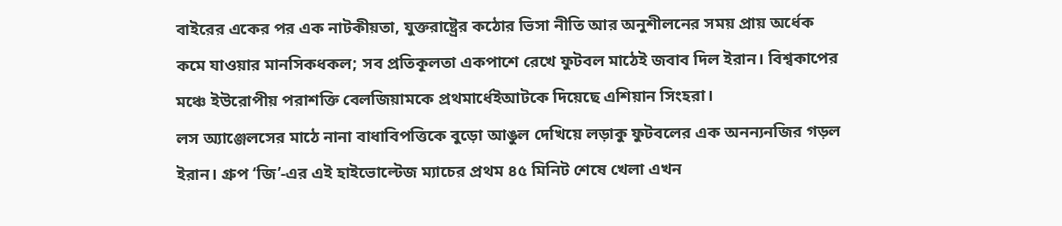বাইরের একের পর এক নাটকীয়তা, যুক্তরাষ্ট্রের কঠোর ভিসা নীতি আর অনুশীলনের সময় প্রায় অর্ধেক কমে যাওয়ার মানসিকধকল; সব প্রতিকূলতা একপাশে রেখে ফুটবল মাঠেই জবাব দিল ইরান। বিশ্বকাপের মঞ্চে ইউরোপীয় পরাশক্তি বেলজিয়ামকে প্রথমার্ধেইআটকে দিয়েছে এশিয়ান সিংহরা।
লস অ্যাঞ্জেলসের মাঠে নানা বাধাবিপত্তিকে বুড়ো আঙুল দেখিয়ে লড়াকু ফুটবলের এক অনন্যনজির গড়ল ইরান। গ্রুপ ‘জি’-এর এই হাইভোল্টেজ ম্যাচের প্রথম ৪৫ মিনিট শেষে খেলা এখন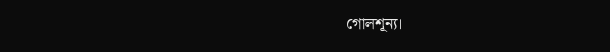গোলশূন্য।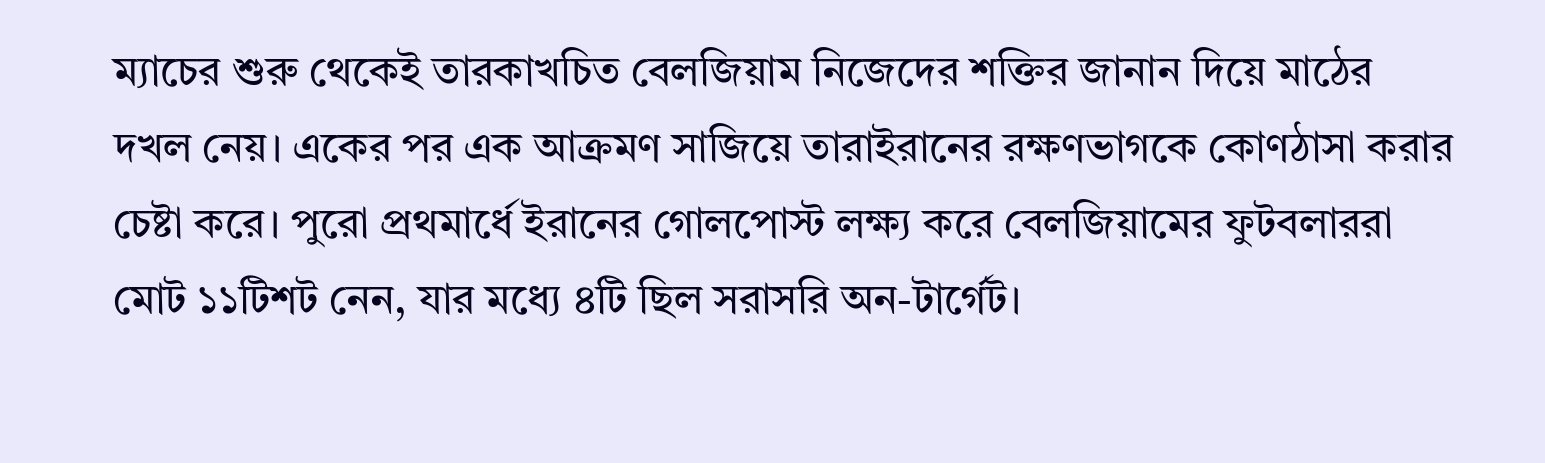ম্যাচের শুরু থেকেই তারকাখচিত বেলজিয়াম নিজেদের শক্তির জানান দিয়ে মাঠের দখল নেয়। একের পর এক আক্রমণ সাজিয়ে তারাইরানের রক্ষণভাগকে কোণঠাসা করার চেষ্টা করে। পুরো প্রথমার্ধে ইরানের গোলপোস্ট লক্ষ্য করে বেলজিয়ামের ফুটবলাররা মোট ১১টিশট নেন, যার মধ্যে ৪টি ছিল সরাসরি অন-টার্গেট।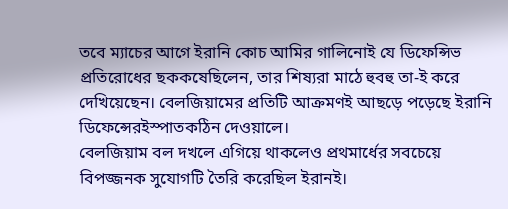তবে ম্যাচের আগে ইরানি কোচ আমির গালিনোই যে ডিফেন্সিভ প্রতিরোধের ছককষেছিলেন, তার শিষ্যরা মাঠে হুবহু তা-ই করে দেখিয়েছেন। বেলজিয়ামের প্রতিটি আক্রমণই আছড়ে পড়েছে ইরানি ডিফেন্সেরইস্পাতকঠিন দেওয়ালে।
বেলজিয়াম বল দখলে এগিয়ে থাকলেও প্রথমার্ধের সবচেয়ে বিপজ্জনক সুযোগটি তৈরি করেছিল ইরানই।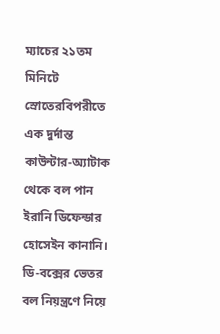ম্যাচের ২১তম মিনিটে স্রোতেরবিপরীতে এক দুর্দান্ত কাউন্টার-অ্যাটাক থেকে বল পান ইরানি ডিফেন্ডার হোসেইন কানানি।
ডি-বক্সের ভেতর বল নিয়ন্ত্রণে নিয়ে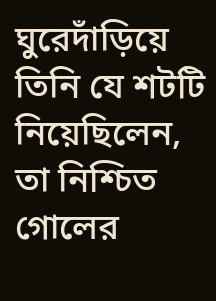ঘুরেদাঁড়িয়ে তিনি যে শটটি নিয়েছিলেন, তা নিশ্চিত গোলের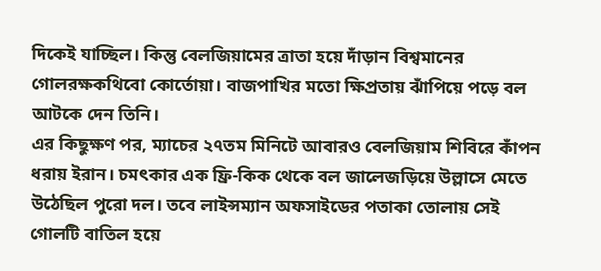দিকেই যাচ্ছিল। কিন্তু বেলজিয়ামের ত্রাতা হয়ে দাঁড়ান বিশ্বমানের গোলরক্ষকথিবো কোর্তোয়া। বাজপাখির মতো ক্ষিপ্রতায় ঝাঁপিয়ে পড়ে বল আটকে দেন তিনি।
এর কিছুক্ষণ পর, ম্যাচের ২৭তম মিনিটে আবারও বেলজিয়াম শিবিরে কাঁপন ধরায় ইরান। চমৎকার এক ফ্রি-কিক থেকে বল জালেজড়িয়ে উল্লাসে মেতে উঠেছিল পুরো দল। তবে লাইন্সম্যান অফসাইডের পতাকা তোলায় সেই গোলটি বাতিল হয়ে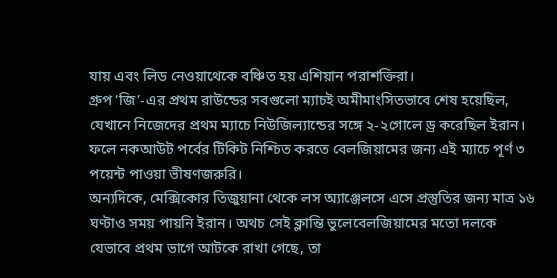যায় এবং লিড নেওয়াথেকে বঞ্চিত হয় এশিয়ান পরাশক্তিরা।
গ্রুপ ‘জি’-এর প্রথম রাউন্ডের সবগুলো ম্যাচই অমীমাংসিতভাবে শেষ হয়েছিল, যেখানে নিজেদের প্রথম ম্যাচে নিউজিল্যান্ডের সঙ্গে ২-২গোলে ড্র করেছিল ইরান। ফলে নকআউট পর্বের টিকিট নিশ্চিত করতে বেলজিয়ামের জন্য এই ম্যাচে পূর্ণ ৩ পয়েন্ট পাওয়া ভীষণজরুরি।
অন্যদিকে, মেক্সিকোর তিজুয়ানা থেকে লস অ্যাঞ্জেলসে এসে প্রস্তুতির জন্য মাত্র ১৬ ঘণ্টাও সময় পায়নি ইরান। অথচ সেই ক্লান্তি ভুলেবেলজিয়ামের মতো দলকে যেভাবে প্রথম ভাগে আটকে রাখা গেছে, তা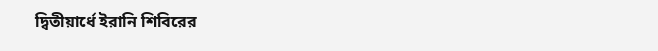দ্বিতীয়ার্ধে ইরানি শিবিরের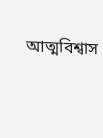আত্মবিশ্বাস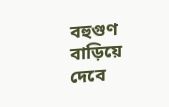বহুগুণ বাড়িয়ে দেবে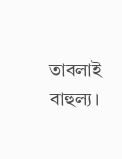তাবলাই বাহুল্য।